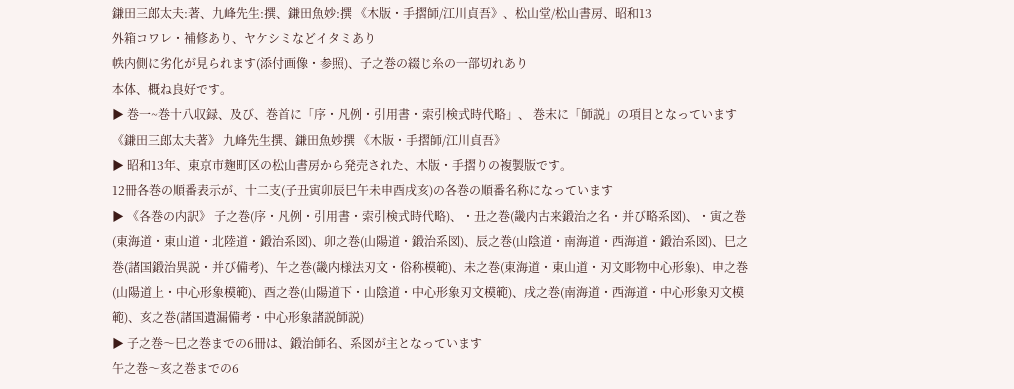鎌田三郎太夫:著、九峰先生:撰、鎌田魚妙:撰 《木版・手摺師/江川貞吾》、松山堂/松山書房、昭和13
外箱コワレ・補修あり、ヤケシミなどイタミあり
帙内側に劣化が見られます(添付画像・参照)、子之巻の綴じ糸の一部切れあり
本体、概ね良好です。
▶ 巻一~巻十八収録、及び、巻首に「序・凡例・引用書・索引検式時代略」、 巻末に「師説」の項目となっています
《鎌田三郎太夫著》 九峰先生撰、鎌田魚妙撰 《木版・手摺師/江川貞吾》
▶ 昭和13年、東京市麹町区の松山書房から発売された、木版・手摺りの複製版です。
12冊各巻の順番表示が、十二支(子丑寅卯辰巳午未申酉戌亥)の各巻の順番名称になっています
▶ 《各巻の内訳》 子之巻(序・凡例・引用書・索引検式時代略)、・丑之巻(畿内古来鍛治之名・并び略系図)、・寅之巻(東海道・東山道・北陸道・鍛治系図)、卯之巻(山陽道・鍛治系図)、辰之巻(山陰道・南海道・西海道・鍛治系図)、巳之巻(諸国鍛治異説・并び備考)、午之巻(畿内様法刃文・俗称模範)、未之巻(東海道・東山道・刃文彫物中心形象)、申之巻(山陽道上・中心形象模範)、酉之巻(山陽道下・山陰道・中心形象刃文模範)、戌之巻(南海道・西海道・中心形象刃文模範)、亥之巻(諸国遺漏備考・中心形象諸説師説)
▶ 子之巻〜巳之巻までの6冊は、鍛治師名、系図が主となっています
午之巻〜亥之巻までの6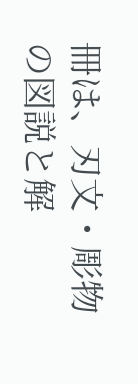冊は、刃文・彫物の図説と解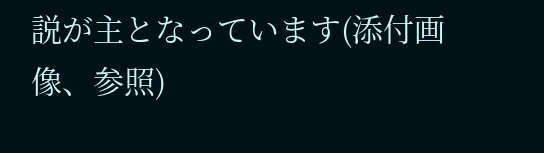説が主となっています(添付画像、参照)